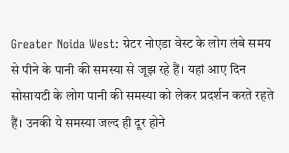Greater Noida West: ग्रेटर नोएडा वेस्ट के लोग लंबे समय से पीने के पानी की समस्या से जूझ रहे हैं। यहां आए दिन सोसायटी के लोग पानी की समस्या को लेकर प्रदर्शन करते रहते हैं। उनकी ये समस्या जल्द ही दूर होने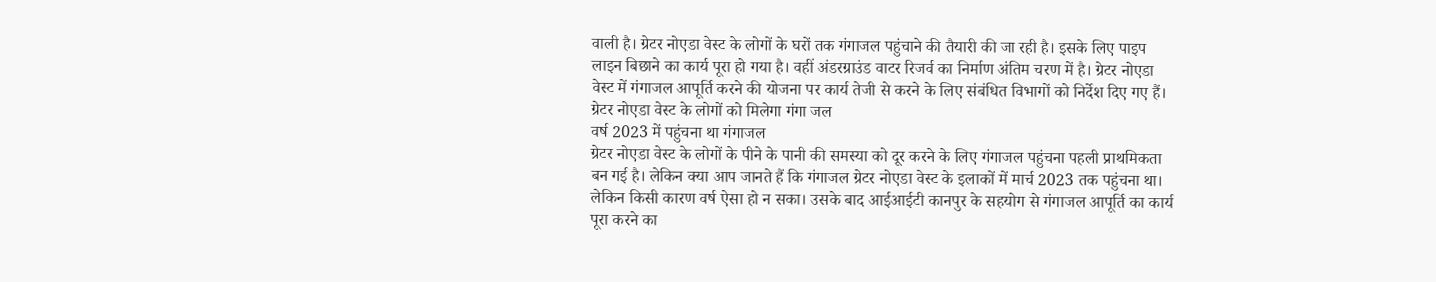वाली है। ग्रेटर नोएडा वेस्ट के लोगों के घरों तक गंगाजल पहुंचाने की तैयारी की जा रही है। इसके लिए पाइप लाइन बिछाने का कार्य पूरा हो गया है। वहीं अंडरग्राउंड वाटर रिजर्व का निर्माण अंतिम चरण में है। ग्रेटर नोएडा वेस्ट में गंगाजल आपूर्ति करने की योजना पर कार्य तेजी से करने के लिए संबंधित विभागों को निर्देश दिए गए हैं।
ग्रेटर नोएडा वेस्ट के लोगों को मिलेगा गंगा जल
वर्ष 2023 में पहुंचना था गंगाजल
ग्रेटर नोएडा वेस्ट के लोगों के पीने के पानी की समस्या को दूर करने के लिए गंगाजल पहुंचना पहली प्राथमिकता बन गई है। लेकिन क्या आप जानते हैं कि गंगाजल ग्रेटर नोएडा वेस्ट के इलाकों में मार्च 2023 तक पहुंचना था। लेकिन किसी कारण वर्ष ऐसा हो न सका। उसके बाद आईआईटी कानपुर के सहयोग से गंगाजल आपूर्ति का कार्य पूरा करने का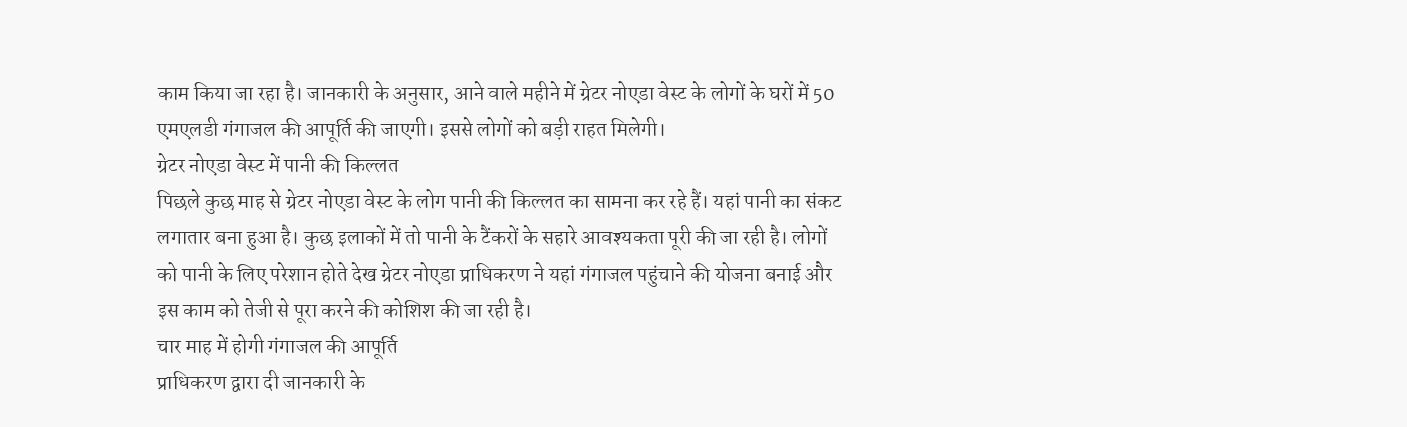काम किया जा रहा है। जानकारी के अनुसार, आने वाले महीने में ग्रेटर नोएडा वेस्ट के लोगों के घरों में 50 एमएलडी गंगाजल की आपूर्ति की जाएगी। इससे लोगों को बड़ी राहत मिलेगी।
ग्रेटर नोएडा वेस्ट में पानी की किल्लत
पिछले कुछ माह से ग्रेटर नोएडा वेस्ट के लोग पानी की किल्लत का सामना कर रहे हैं। यहां पानी का संकट लगातार बना हुआ है। कुछ इलाकों में तो पानी के टैंकरों के सहारे आवश्यकता पूरी की जा रही है। लोगों को पानी के लिए परेशान होते देख ग्रेटर नोएडा प्राधिकरण ने यहां गंगाजल पहुंचाने की योजना बनाई और इस काम को तेजी से पूरा करने की कोशिश की जा रही है।
चार माह में होगी गंगाजल की आपूर्ति
प्राधिकरण द्वारा दी जानकारी के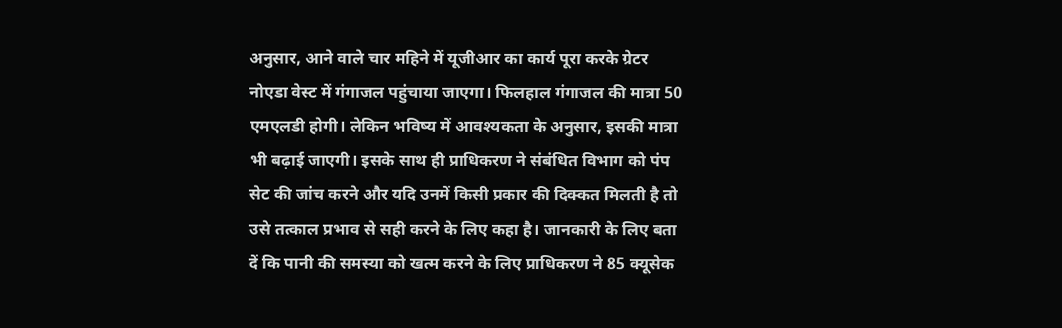अनुसार, आने वाले चार महिने में यूजीआर का कार्य पूरा करके ग्रेटर नोएडा वेस्ट में गंगाजल पहुंचाया जाएगा। फिलहाल गंगाजल की मात्रा 50 एमएलडी होगी। लेकिन भविष्य में आवश्यकता के अनुसार, इसकी मात्रा भी बढ़ाई जाएगी। इसके साथ ही प्राधिकरण ने संबंधित विभाग को पंप सेट की जांच करने और यदि उनमें किसी प्रकार की दिक्कत मिलती है तो उसे तत्काल प्रभाव से सही करने के लिए कहा है। जानकारी के लिए बता दें कि पानी की समस्या को खत्म करने के लिए प्राधिकरण ने 85 क्यूसेक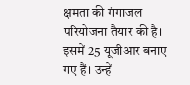क्षमता की गंगाजल परियोजना तैयार की है। इसमें 25 यूजीआर बनाए गए हैं। उन्हें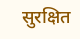सुरक्षित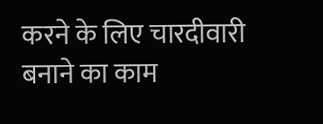करने के लिए चारदीवारी बनाने का काम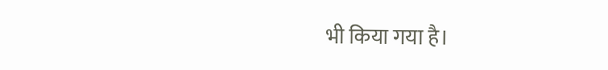भी किया गया है।